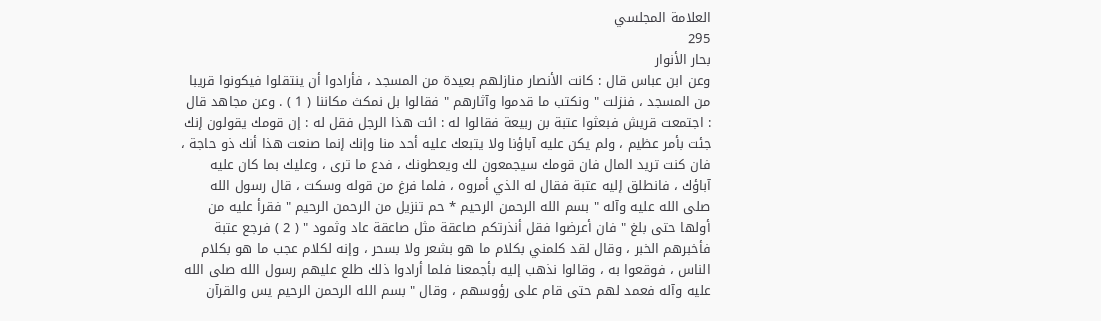العلامة المجلسي
295
بحار الأنوار
وعن ابن عباس قال : كانت الأنصار منازلهم بعيدة من المسجد ، فأرادوا أن ينتقلوا فيكونوا قريبا من المسجد ، فنزلت " ونكتب ما قدموا وآثارهم " فقالوا بل نمكث مكاننا ( 1 ) . وعن مجاهد قال : اجتمعت قريش فبعثوا عتبة بن ربيعة فقالوا له : ائت هذا الرجل فقل له : إن قومك يقولون إنك جئت بأمر عظيم ، ولم يكن عليه آباؤنا ولا يتبعك عليه أحد منا وإنك إنما صنعت هذا أنك ذو حاجة ، فان كنت تريد المال فان قومك سيجمعون لك ويعطونك ، فدع ما ترى ، وعليك بما كان عليه آباؤك ، فانطلق إليه عتبة فقال له الذي أمروه ، فلما فرغ من قوله وسكت ، قال رسول الله صلى الله عليه وآله " بسم الله الرحمن الرحيم * حم تنزيل من الرحمن الرحيم " فقرأ عليه من أولها حتى بلغ " فان أعرضوا فقل أنذرتكم صاعقة مثل صاعقة عاد وثمود " ( 2 ) فرجع عتبة فأخبرهم الخبر ، وقال لقد كلمني بكلام ما هو بشعر ولا بسحر ، وإنه لكلام عجب ما هو بكلام الناس ، فوقعوا به ، وقالوا نذهب إليه بأجمعنا فلما أرادوا ذلك طلع عليهم رسول الله صلى الله عليه وآله فعمد لهم حتى قام على رؤوسهم ، وقال " بسم الله الرحمن الرحيم يس والقرآن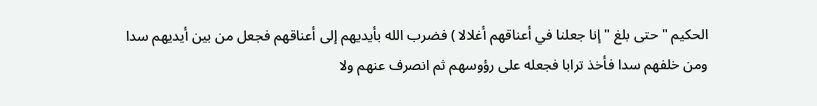الحكيم " حتى بلغ " إنا جعلنا في أعناقهم أغلالا ) فضرب الله بأيديهم إلى أعناقهم فجعل من بين أيديهم سدا ومن خلفهم سدا فأخذ ترابا فجعله على رؤوسهم ثم انصرف عنهم ولا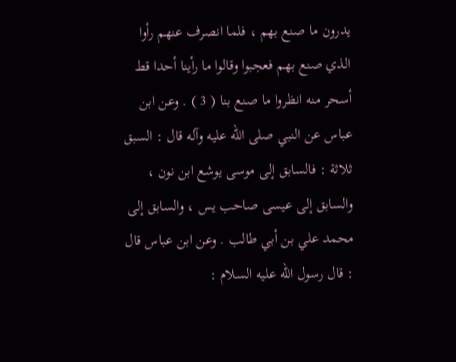يدرون ما صنع بهم ، فلما انصرف عنهم رأوا الذي صنع بهم فعجبوا وقالوا ما رأينا أحدا قط أسحر منه انظروا ما صنع بنا ( 3 ) . وعن ابن عباس عن النبي صلى الله عليه وآله قال : السبق ثلاثة : فالسابق إلى موسى يوشع ابن نون ، والسابق إلى عيسى صاحب يس ، والسابق إلى محمد علي بن أبي طالب . وعن ابن عباس قال : قال رسول الله عليه السلام :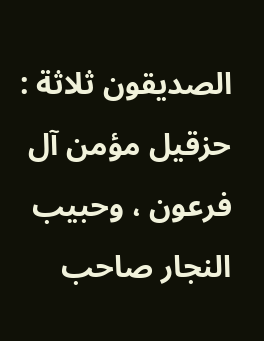الصديقون ثلاثة : حزقيل مؤمن آل فرعون ، وحبيب النجار صاحب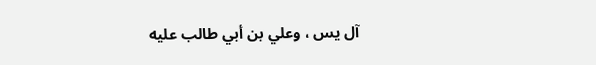آل يس ، وعلي بن أبي طالب عليه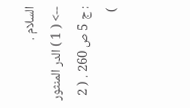السلام .
--> ( 1 ) الدر المنثور : ج 5 ص 260 . ( 2 )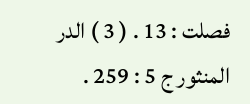فصلت : 13 . ( 3 ) الدر المنثور ج 5 : 259 .